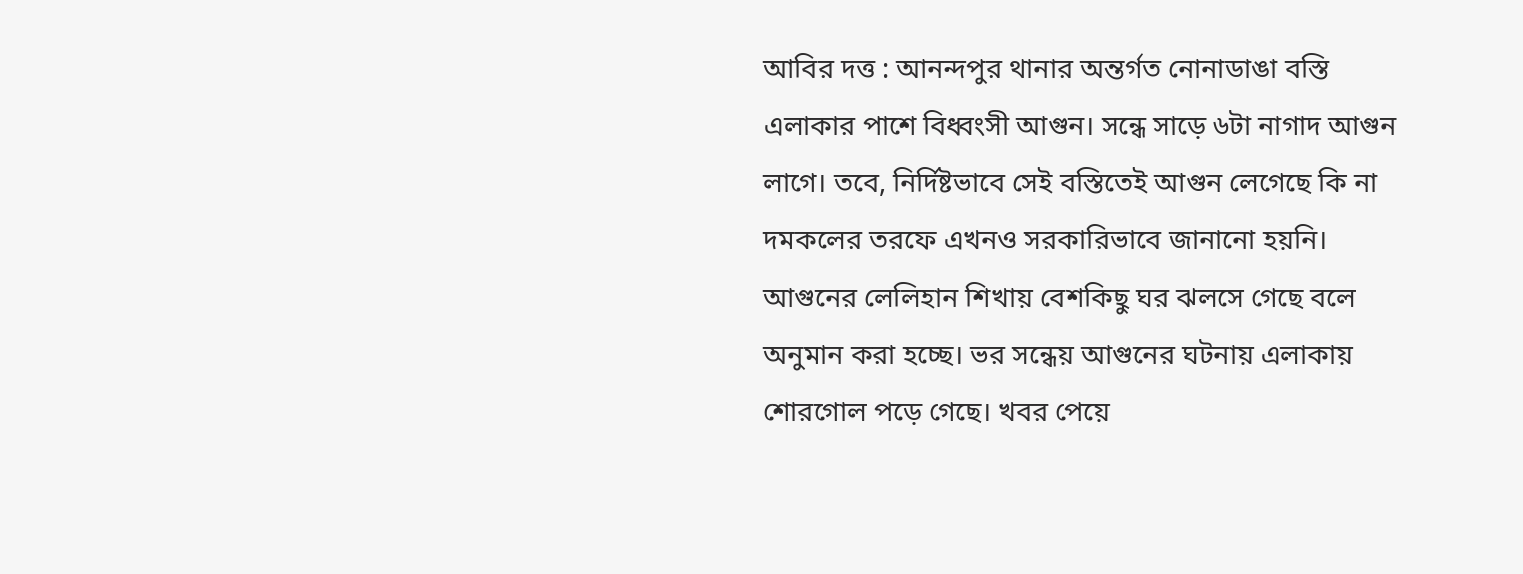আবির দত্ত : আনন্দপুর থানার অন্তর্গত নোনাডাঙা বস্তি এলাকার পাশে বিধ্বংসী আগুন। সন্ধে সাড়ে ৬টা নাগাদ আগুন লাগে। তবে, নির্দিষ্টভাবে সেই বস্তিতেই আগুন লেগেছে কি না দমকলের তরফে এখনও সরকারিভাবে জানানো হয়নি। আগুনের লেলিহান শিখায় বেশকিছু ঘর ঝলসে গেছে বলে অনুমান করা হচ্ছে। ভর সন্ধেয় আগুনের ঘটনায় এলাকায় শোরগোল পড়ে গেছে। খবর পেয়ে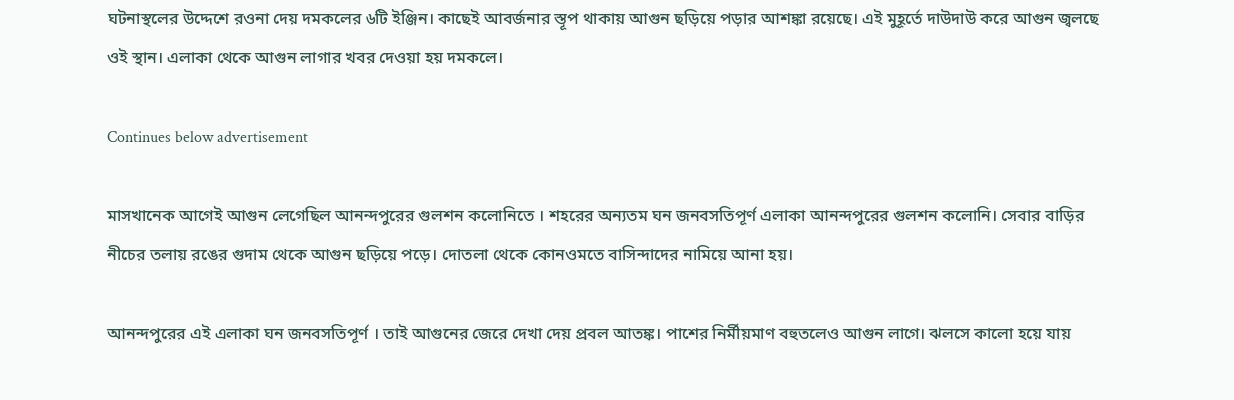ঘটনাস্থলের উদ্দেশে রওনা দেয় দমকলের ৬টি ইঞ্জিন। কাছেই আবর্জনার স্তূপ থাকায় আগুন ছড়িয়ে পড়ার আশঙ্কা রয়েছে। এই মুহূর্তে দাউদাউ করে আগুন জ্বলছে ওই স্থান। এলাকা থেকে আগুন লাগার খবর দেওয়া হয় দমকলে।

Continues below advertisement

মাসখানেক আগেই আগুন লেগেছিল আনন্দপুরের গুলশন কলোনিতে । শহরের অন্যতম ঘন জনবসতিপূর্ণ এলাকা আনন্দপুরের গুলশন কলোনি। সেবার বাড়ির নীচের তলায় রঙের গুদাম থেকে আগুন ছড়িয়ে পড়ে। দোতলা থেকে কোনওমতে বাসিন্দাদের নামিয়ে আনা হয়।

আনন্দপুরের এই এলাকা ঘন জনবসতিপূর্ণ । তাই আগুনের জেরে দেখা দেয় প্রবল আতঙ্ক। পাশের নির্মীয়মাণ বহুতলেও আগুন লাগে। ঝলসে কালো হয়ে যায়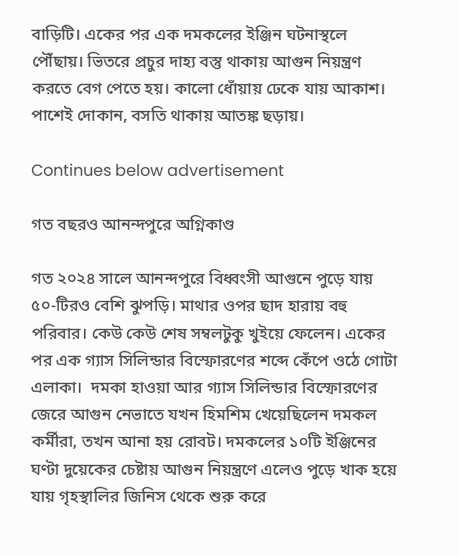বাড়িটি। একের পর এক দমকলের ইঞ্জিন ঘটনাস্থলে পৌঁছায়। ভিতরে প্রচুর দাহ্য বস্তু থাকায় আগুন নিয়ন্ত্রণ করতে বেগ পেতে হয়। কালো ধোঁয়ায় ঢেকে যায় আকাশ। পাশেই দোকান, বসতি থাকায় আতঙ্ক ছড়ায়।

Continues below advertisement

গত বছরও আনন্দপুরে অগ্নিকাণ্ড

গত ২০২৪ সালে আনন্দপুরে বিধ্বংসী আগুনে পুড়ে যায় ৫০-টিরও বেশি ঝুপড়ি। মাথার ওপর ছাদ হারায় বহু পরিবার। কেউ কেউ শেষ সম্বলটুকু খুইয়ে ফেলেন। একের পর এক গ্যাস সিলিন্ডার বিস্ফোরণের শব্দে কেঁপে ওঠে গোটা এলাকা।  দমকা হাওয়া আর গ্যাস সিলিন্ডার বিস্ফোরণের জেরে আগুন নেভাতে যখন হিমশিম খেয়েছিলেন দমকল কর্মীরা, তখন আনা হয় রোবট। দমকলের ১০টি ইঞ্জিনের ঘণ্টা দুয়েকের চেষ্টায় আগুন নিয়ন্ত্রণে এলেও পুড়ে খাক হয়ে যায় গৃহস্থালির জিনিস থেকে শুরু করে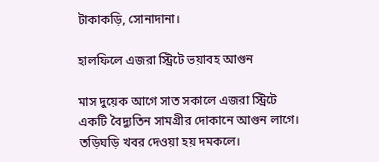টাকাকড়ি, সোনাদানা।

হালফিলে এজরা স্ট্রিটে ভয়াবহ আগুন

মাস দুয়েক আগে সাত সকালে এজরা স্ট্রিটে একটি বৈদ্যুতিন সামগ্রীর দোকানে আগুন লাগে। তড়িঘড়ি খবর দেওয়া হয় দমকলে।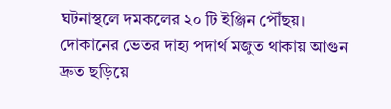ঘটনাস্থলে দমকলের ২০ টি ইঞ্জিন পৌঁছয়। দোকানের ভেতর দাহ্য পদার্থ মজুত থাকায় আগুন দ্রুত ছড়িয়ে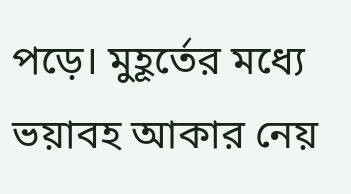পড়ে। মুহূর্তের মধ্যে ভয়াবহ আকার নেয়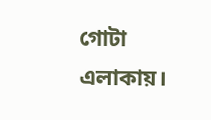গোটা এলাকায়।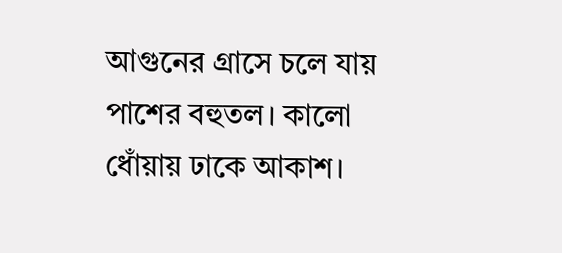আগুনের গ্রাসে চলে যায় পাশের বহুতল। কালো ধোঁয়ায় ঢাকে আকাশ।